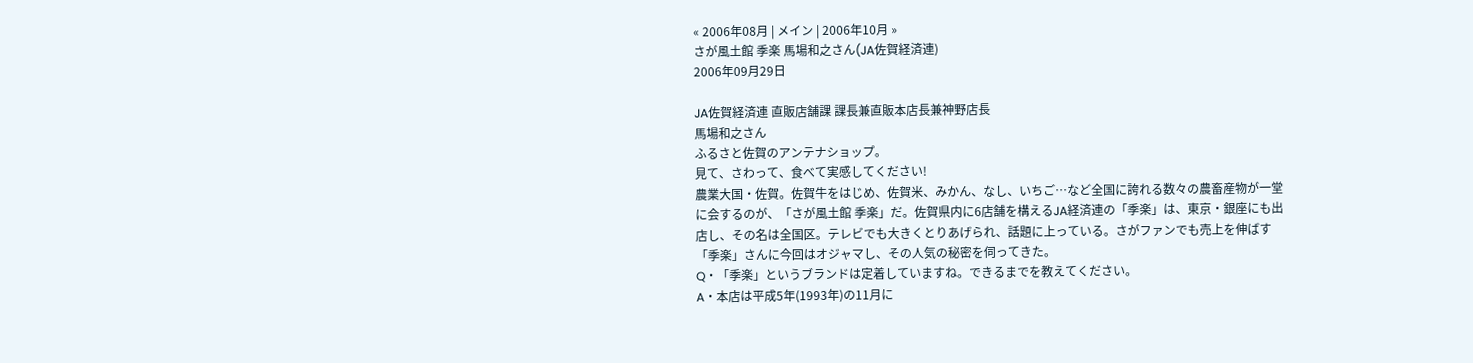« 2006年08月 | メイン | 2006年10月 »
さが風土館 季楽 馬場和之さん(JA佐賀経済連)
2006年09月29日

JA佐賀経済連 直販店舗課 課長兼直販本店長兼神野店長
馬場和之さん
ふるさと佐賀のアンテナショップ。
見て、さわって、食べて実感してください!
農業大国・佐賀。佐賀牛をはじめ、佐賀米、みかん、なし、いちご…など全国に誇れる数々の農畜産物が一堂に会するのが、「さが風土館 季楽」だ。佐賀県内に6店舗を構えるJA経済連の「季楽」は、東京・銀座にも出店し、その名は全国区。テレビでも大きくとりあげられ、話題に上っている。さがファンでも売上を伸ばす「季楽」さんに今回はオジャマし、その人気の秘密を伺ってきた。
Q・「季楽」というブランドは定着していますね。できるまでを教えてください。
A・本店は平成5年(1993年)の11月に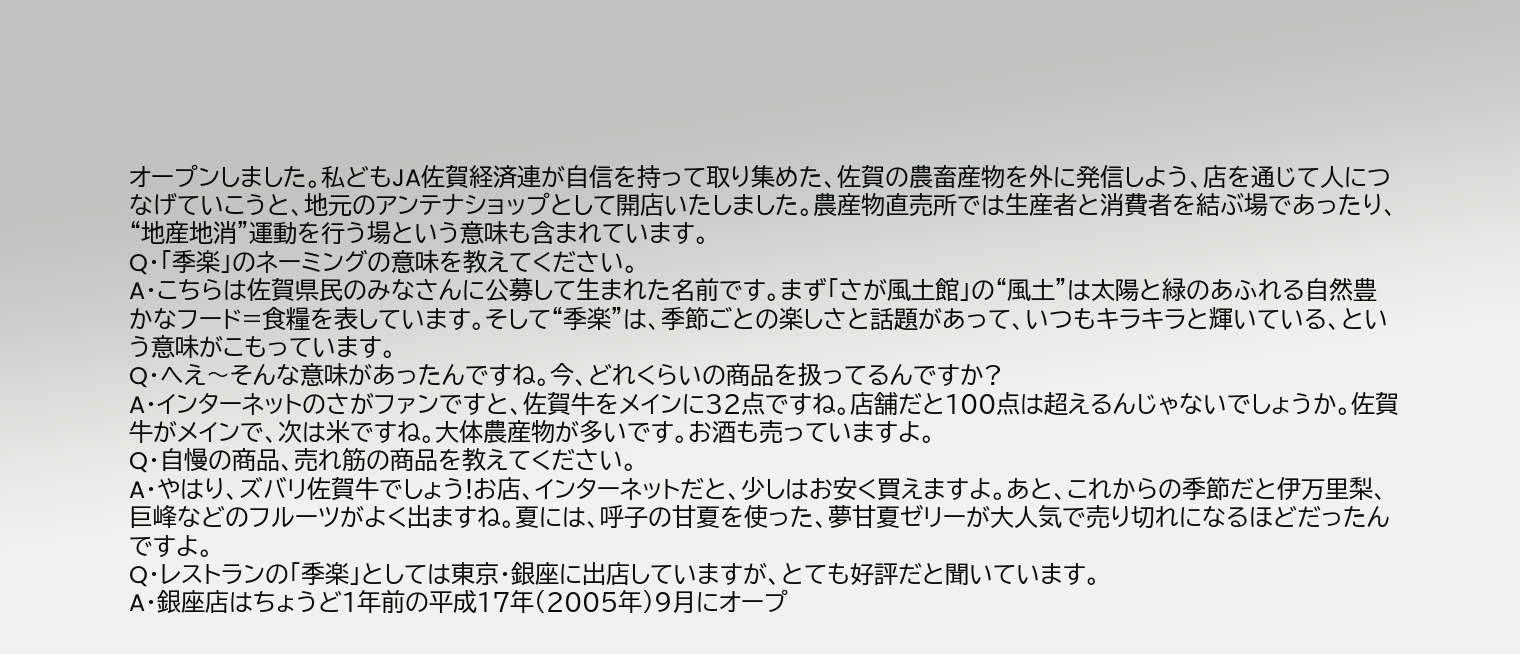オープンしました。私どもJA佐賀経済連が自信を持って取り集めた、佐賀の農畜産物を外に発信しよう、店を通じて人につなげていこうと、地元のアンテナショップとして開店いたしました。農産物直売所では生産者と消費者を結ぶ場であったり、“地産地消”運動を行う場という意味も含まれています。
Q・「季楽」のネーミングの意味を教えてください。
A・こちらは佐賀県民のみなさんに公募して生まれた名前です。まず「さが風土館」の“風土”は太陽と緑のあふれる自然豊かなフード=食糧を表しています。そして“季楽”は、季節ごとの楽しさと話題があって、いつもキラキラと輝いている、という意味がこもっています。
Q・へえ〜そんな意味があったんですね。今、どれくらいの商品を扱ってるんですか?
A・インターネットのさがファンですと、佐賀牛をメインに32点ですね。店舗だと100点は超えるんじゃないでしょうか。佐賀牛がメインで、次は米ですね。大体農産物が多いです。お酒も売っていますよ。
Q・自慢の商品、売れ筋の商品を教えてください。
A・やはり、ズバリ佐賀牛でしょう!お店、インターネットだと、少しはお安く買えますよ。あと、これからの季節だと伊万里梨、巨峰などのフルーツがよく出ますね。夏には、呼子の甘夏を使った、夢甘夏ゼリーが大人気で売り切れになるほどだったんですよ。
Q・レストランの「季楽」としては東京・銀座に出店していますが、とても好評だと聞いています。
A・銀座店はちょうど1年前の平成17年(2005年)9月にオープ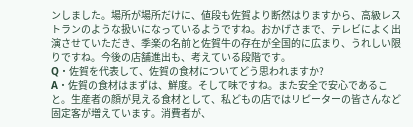ンしました。場所が場所だけに、値段も佐賀より断然はりますから、高級レストランのような扱いになっているようですね。おかげさまで、テレビによく出演させていただき、季楽の名前と佐賀牛の存在が全国的に広まり、うれしい限りですね。今後の店舗進出も、考えている段階です。
Q・佐賀を代表して、佐賀の食材についてどう思われますか?
A・佐賀の食材はまずは、鮮度。そして味ですね。また安全で安心であること。生産者の顔が見える食材として、私どもの店ではリピーターの皆さんなど固定客が増えています。消費者が、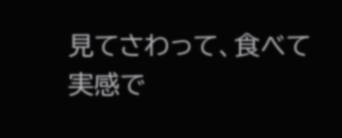見てさわって、食べて実感で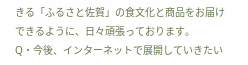きる「ふるさと佐賀」の食文化と商品をお届けできるように、日々頑張っております。
Q・今後、インターネットで展開していきたい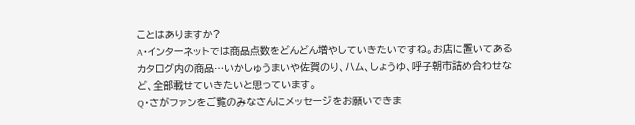ことはありますか?
A・インターネットでは商品点数をどんどん増やしていきたいですね。お店に置いてあるカタログ内の商品…いかしゅうまいや佐賀のり、ハム、しょうゆ、呼子朝市詰め合わせなど、全部載せていきたいと思っています。
Q・さがファンをご覧のみなさんにメッセージをお願いできま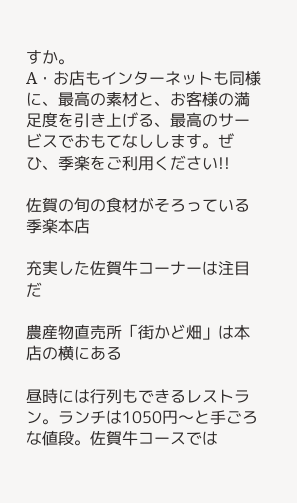すか。
A・お店もインターネットも同様に、最高の素材と、お客様の満足度を引き上げる、最高のサービスでおもてなしします。ぜひ、季楽をご利用ください!!

佐賀の旬の食材がそろっている季楽本店

充実した佐賀牛コーナーは注目だ

農産物直売所「街かど畑」は本店の横にある

昼時には行列もできるレストラン。ランチは1050円〜と手ごろな値段。佐賀牛コースでは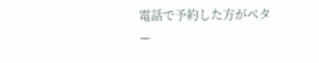電話で予約した方がベター